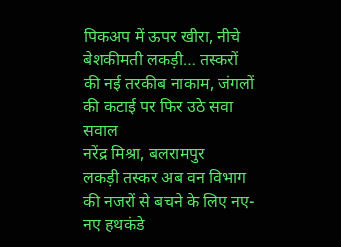पिकअप में ऊपर खीरा, नीचे बेशकीमती लकड़ी… तस्करों की नई तरकीब नाकाम, जंगलों की कटाई पर फिर उठे सवा सवाल
नरेंद्र मिश्रा, बलरामपुर
लकड़ी तस्कर अब वन विभाग की नजरों से बचने के लिए नए-नए हथकंडे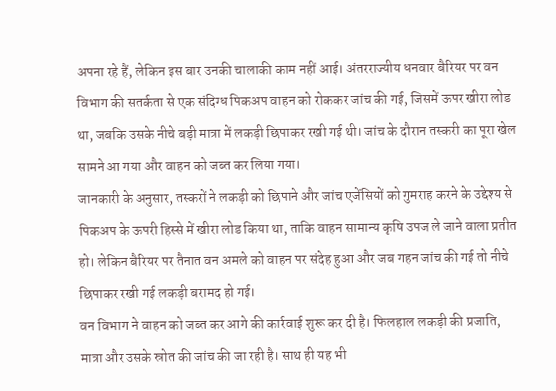अपना रहे हैं, लेकिन इस बार उनकी चालाकी काम नहीं आई। अंतरराज्यीय धनवार बैरियर पर वन विभाग की सतर्कता से एक संदिग्ध पिकअप वाहन को रोककर जांच की गई, जिसमें ऊपर खीरा लोड था, जबकि उसके नीचे बड़ी मात्रा में लकड़ी छिपाकर रखी गई थी। जांच के दौरान तस्करी का पूरा खेल सामने आ गया और वाहन को जब्त कर लिया गया।
जानकारी के अनुसार, तस्करों ने लकड़ी को छिपाने और जांच एजेंसियों को गुमराह करने के उद्देश्य से पिकअप के ऊपरी हिस्से में खीरा लोड किया था, ताकि वाहन सामान्य कृषि उपज ले जाने वाला प्रतीत हो। लेकिन बैरियर पर तैनात वन अमले को वाहन पर संदेह हुआ और जब गहन जांच की गई तो नीचे छिपाकर रखी गई लकड़ी बरामद हो गई।
वन विभाग ने वाहन को जब्त कर आगे की कार्रवाई शुरू कर दी है। फिलहाल लकड़ी की प्रजाति, मात्रा और उसके स्रोत की जांच की जा रही है। साथ ही यह भी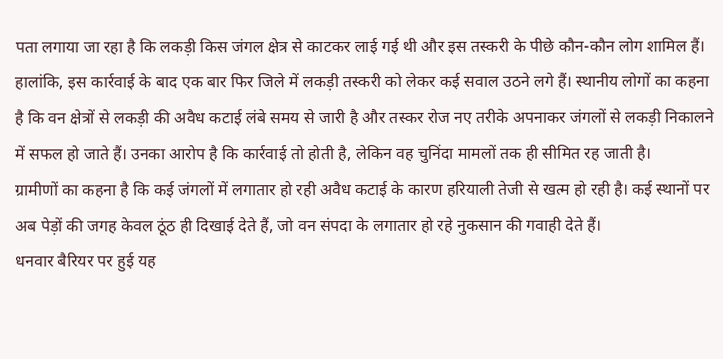पता लगाया जा रहा है कि लकड़ी किस जंगल क्षेत्र से काटकर लाई गई थी और इस तस्करी के पीछे कौन-कौन लोग शामिल हैं।
हालांकि, इस कार्रवाई के बाद एक बार फिर जिले में लकड़ी तस्करी को लेकर कई सवाल उठने लगे हैं। स्थानीय लोगों का कहना है कि वन क्षेत्रों से लकड़ी की अवैध कटाई लंबे समय से जारी है और तस्कर रोज नए तरीके अपनाकर जंगलों से लकड़ी निकालने में सफल हो जाते हैं। उनका आरोप है कि कार्रवाई तो होती है, लेकिन वह चुनिंदा मामलों तक ही सीमित रह जाती है।
ग्रामीणों का कहना है कि कई जंगलों में लगातार हो रही अवैध कटाई के कारण हरियाली तेजी से खत्म हो रही है। कई स्थानों पर अब पेड़ों की जगह केवल ठूंठ ही दिखाई देते हैं, जो वन संपदा के लगातार हो रहे नुकसान की गवाही देते हैं।
धनवार बैरियर पर हुई यह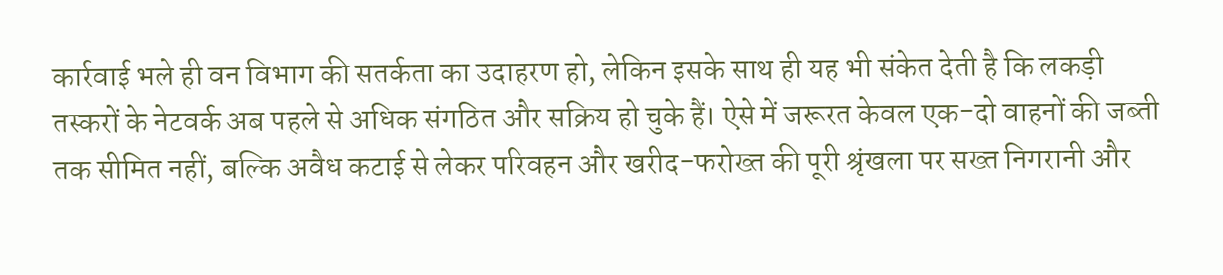कार्रवाई भले ही वन विभाग की सतर्कता का उदाहरण हो, लेकिन इसके साथ ही यह भी संकेत देती है कि लकड़ी तस्करों के नेटवर्क अब पहले से अधिक संगठित और सक्रिय हो चुके हैं। ऐसे में जरूरत केवल एक-दो वाहनों की जब्ती तक सीमित नहीं, बल्कि अवैध कटाई से लेकर परिवहन और खरीद-फरोख्त की पूरी श्रृंखला पर सख्त निगरानी और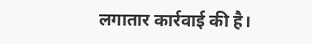लगातार कार्रवाई की है।